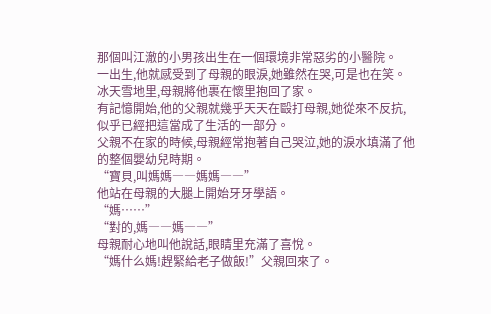那個叫江澈的小男孩出生在一個環境非常惡劣的小醫院。
一出生,他就感受到了母親的眼淚,她雖然在哭,可是也在笑。
冰天雪地里,母親將他裹在懷里抱回了家。
有記憶開始,他的父親就幾乎天天在毆打母親,她從來不反抗,似乎已經把這當成了生活的一部分。
父親不在家的時候,母親經常抱著自己哭泣,她的淚水填滿了他的整個嬰幼兒時期。
“寶貝,叫媽媽――媽媽――”
他站在母親的大腿上開始牙牙學語。
“媽……”
“對的,媽――媽――”
母親耐心地叫他說話,眼睛里充滿了喜悅。
“媽什么媽!趕緊給老子做飯!”父親回來了。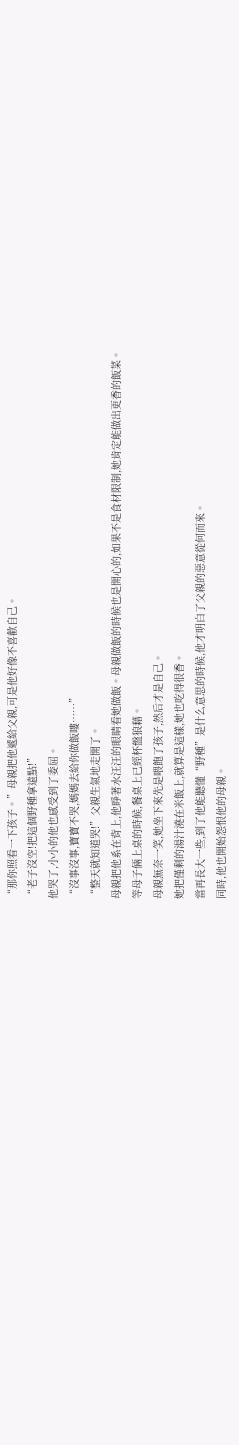“那你照看一下孩子。”母親把他遞給父親,可是他好像不喜歡自己。
“老子沒空!把這個野種拿遠點!”
他哭了,小小的他也感受到了委屈。
“沒事沒事,寶寶不哭,媽媽去給你做飯嘍……”
“整天就知道哭!”父親生氣地走開了。
母親把他系在背上,他睜著水汪汪的眼睛看她做飯。母親做飯的時候也是開心的,如果不是食材限制,她肯定能做出更香的飯菜。
等母子倆上桌的時候,餐桌上已經杯盤狼藉。
母親無奈一笑,她坐下來先是喂飽了孩子,然后才是自己。
她把僅剩的湯汁澆在米飯上,就算是這樣,她也吃得很香。
當再長大一些,到了他能聽懂“野種”是什么意思的時候,他才明白了父親的惡意從何而來。
同時,他也開始怨恨他的母親。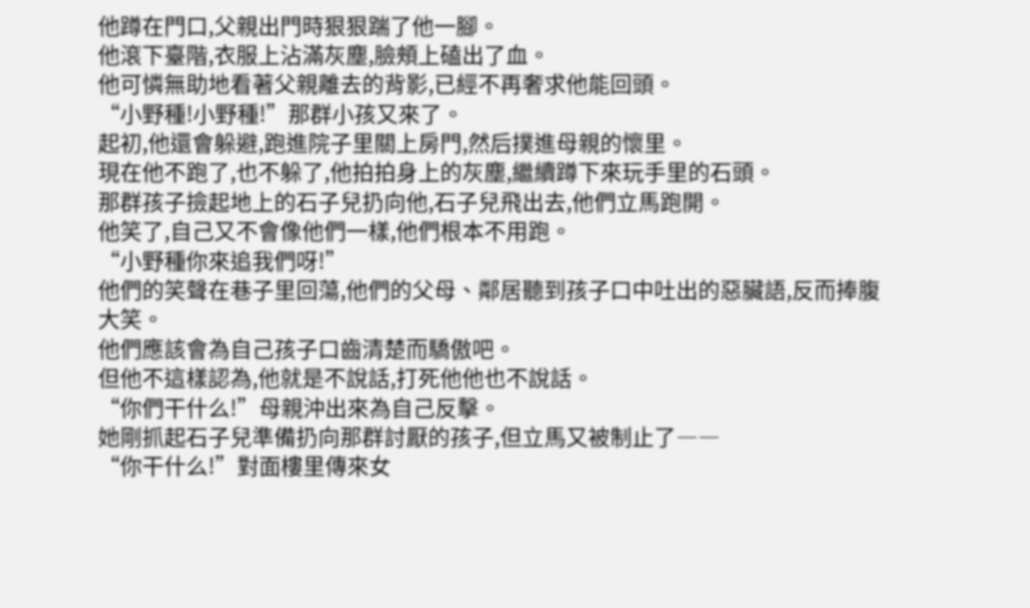他蹲在門口,父親出門時狠狠踹了他一腳。
他滾下臺階,衣服上沾滿灰塵,臉頰上磕出了血。
他可憐無助地看著父親離去的背影,已經不再奢求他能回頭。
“小野種!小野種!”那群小孩又來了。
起初,他還會躲避,跑進院子里關上房門,然后撲進母親的懷里。
現在他不跑了,也不躲了,他拍拍身上的灰塵,繼續蹲下來玩手里的石頭。
那群孩子撿起地上的石子兒扔向他,石子兒飛出去,他們立馬跑開。
他笑了,自己又不會像他們一樣,他們根本不用跑。
“小野種你來追我們呀!”
他們的笑聲在巷子里回蕩,他們的父母、鄰居聽到孩子口中吐出的惡臟語,反而捧腹大笑。
他們應該會為自己孩子口齒清楚而驕傲吧。
但他不這樣認為,他就是不說話,打死他他也不說話。
“你們干什么!”母親沖出來為自己反擊。
她剛抓起石子兒準備扔向那群討厭的孩子,但立馬又被制止了――
“你干什么!”對面樓里傳來女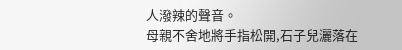人潑辣的聲音。
母親不舍地將手指松開,石子兒灑落在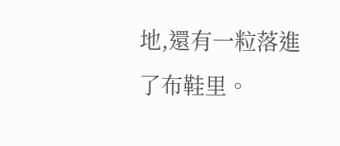地,還有一粒落進了布鞋里。